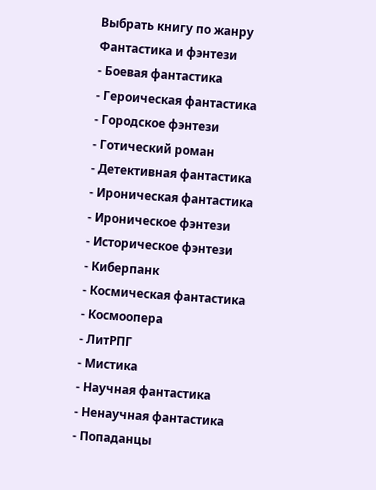Выбрать книгу по жанру
Фантастика и фэнтези
- Боевая фантастика
- Героическая фантастика
- Городское фэнтези
- Готический роман
- Детективная фантастика
- Ироническая фантастика
- Ироническое фэнтези
- Историческое фэнтези
- Киберпанк
- Космическая фантастика
- Космоопера
- ЛитРПГ
- Мистика
- Научная фантастика
- Ненаучная фантастика
- Попаданцы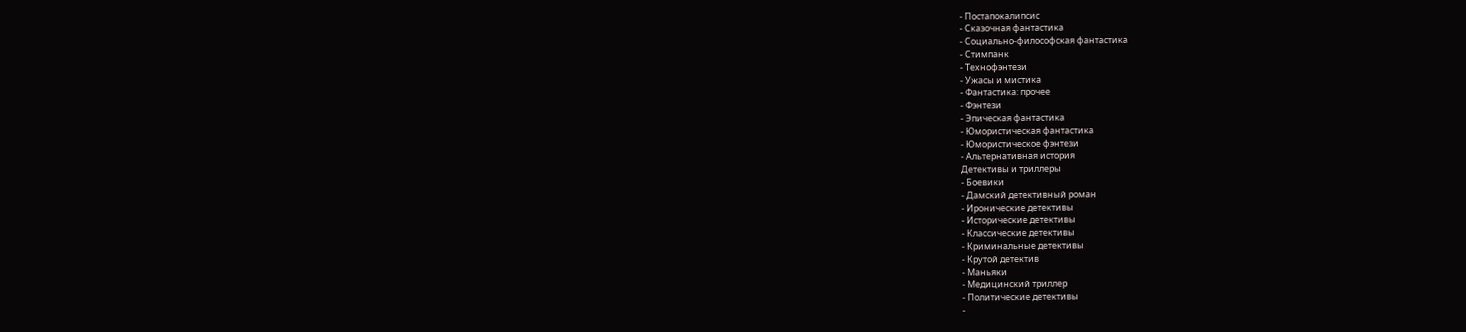- Постапокалипсис
- Сказочная фантастика
- Социально-философская фантастика
- Стимпанк
- Технофэнтези
- Ужасы и мистика
- Фантастика: прочее
- Фэнтези
- Эпическая фантастика
- Юмористическая фантастика
- Юмористическое фэнтези
- Альтернативная история
Детективы и триллеры
- Боевики
- Дамский детективный роман
- Иронические детективы
- Исторические детективы
- Классические детективы
- Криминальные детективы
- Крутой детектив
- Маньяки
- Медицинский триллер
- Политические детективы
-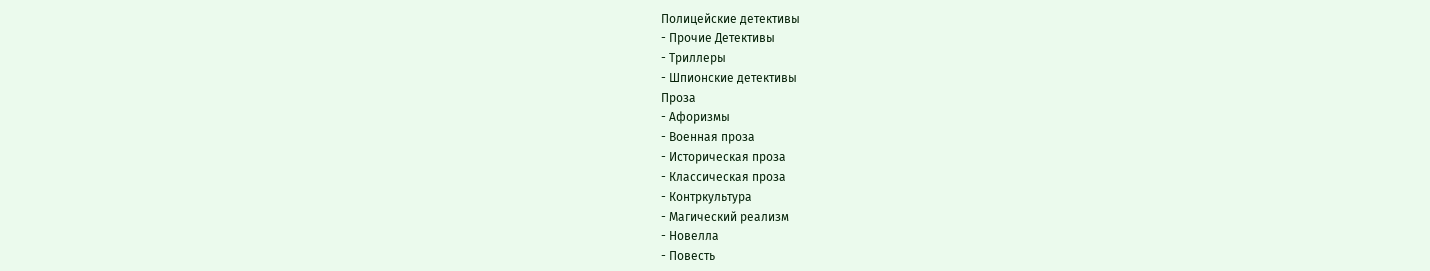Полицейские детективы
- Прочие Детективы
- Триллеры
- Шпионские детективы
Проза
- Афоризмы
- Военная проза
- Историческая проза
- Классическая проза
- Контркультура
- Магический реализм
- Новелла
- Повесть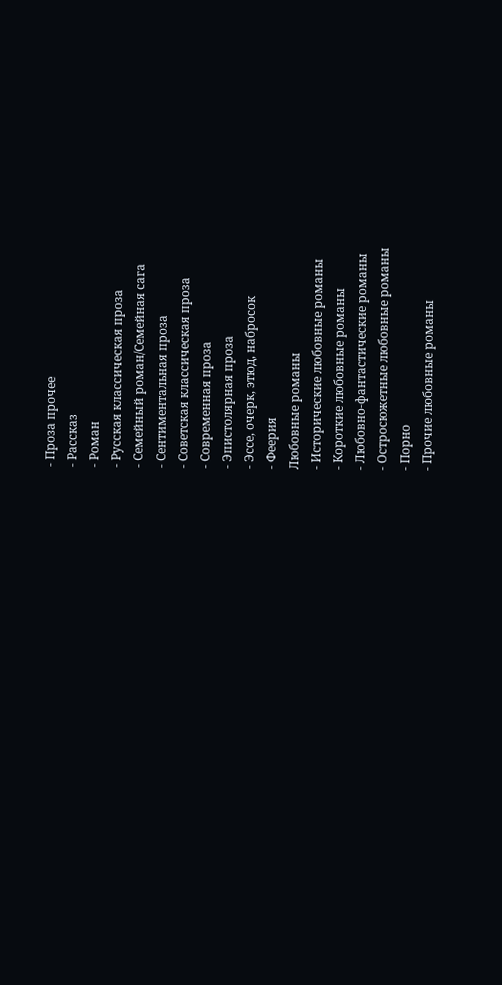- Проза прочее
- Рассказ
- Роман
- Русская классическая проза
- Семейный роман/Семейная сага
- Сентиментальная проза
- Советская классическая проза
- Современная проза
- Эпистолярная проза
- Эссе, очерк, этюд, набросок
- Феерия
Любовные романы
- Исторические любовные романы
- Короткие любовные романы
- Любовно-фантастические романы
- Остросюжетные любовные романы
- Порно
- Прочие любовные романы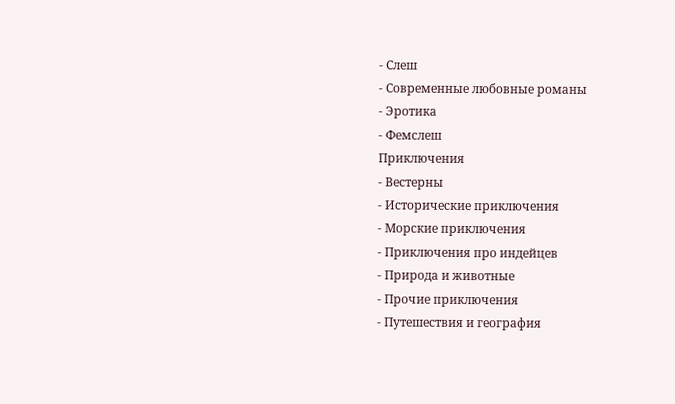- Слеш
- Современные любовные романы
- Эротика
- Фемслеш
Приключения
- Вестерны
- Исторические приключения
- Морские приключения
- Приключения про индейцев
- Природа и животные
- Прочие приключения
- Путешествия и география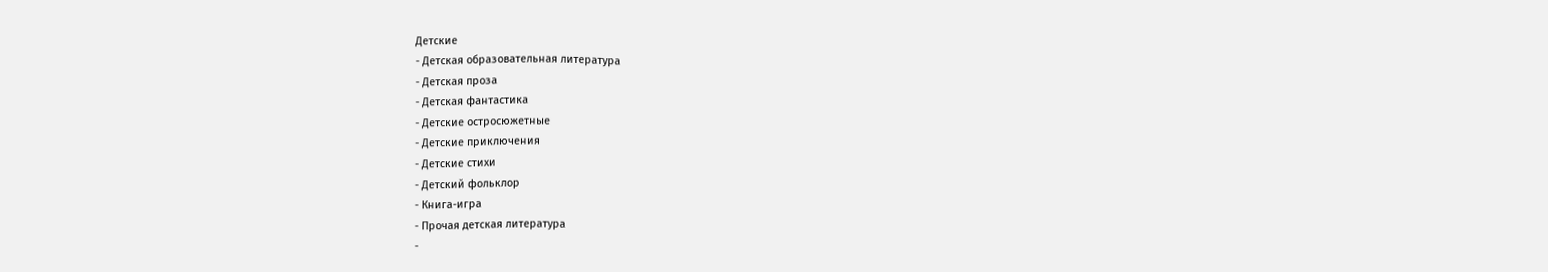Детские
- Детская образовательная литература
- Детская проза
- Детская фантастика
- Детские остросюжетные
- Детские приключения
- Детские стихи
- Детский фольклор
- Книга-игра
- Прочая детская литература
-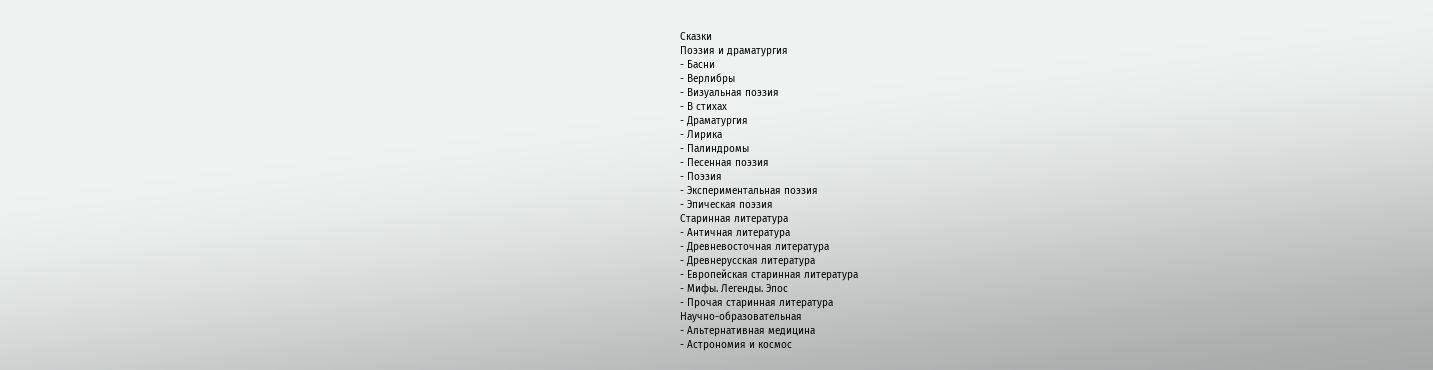Сказки
Поэзия и драматургия
- Басни
- Верлибры
- Визуальная поэзия
- В стихах
- Драматургия
- Лирика
- Палиндромы
- Песенная поэзия
- Поэзия
- Экспериментальная поэзия
- Эпическая поэзия
Старинная литература
- Античная литература
- Древневосточная литература
- Древнерусская литература
- Европейская старинная литература
- Мифы. Легенды. Эпос
- Прочая старинная литература
Научно-образовательная
- Альтернативная медицина
- Астрономия и космос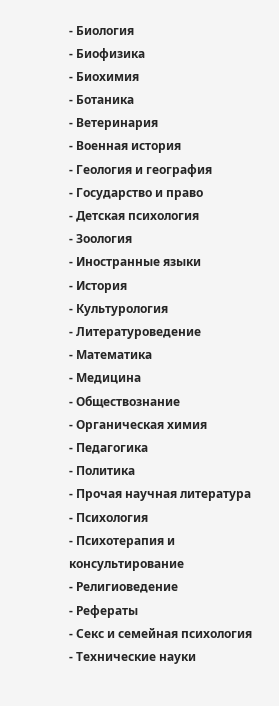- Биология
- Биофизика
- Биохимия
- Ботаника
- Ветеринария
- Военная история
- Геология и география
- Государство и право
- Детская психология
- Зоология
- Иностранные языки
- История
- Культурология
- Литературоведение
- Математика
- Медицина
- Обществознание
- Органическая химия
- Педагогика
- Политика
- Прочая научная литература
- Психология
- Психотерапия и консультирование
- Религиоведение
- Рефераты
- Секс и семейная психология
- Технические науки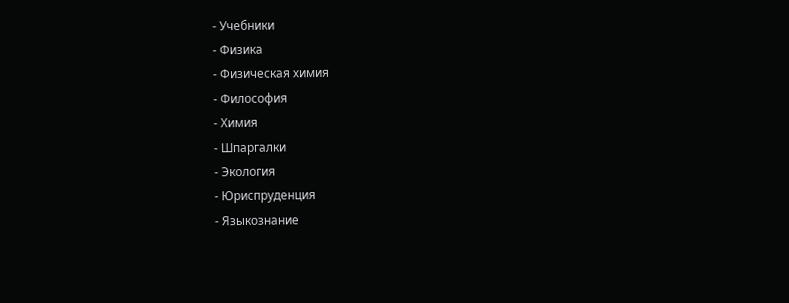- Учебники
- Физика
- Физическая химия
- Философия
- Химия
- Шпаргалки
- Экология
- Юриспруденция
- Языкознание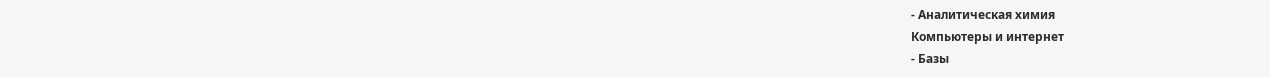- Аналитическая химия
Компьютеры и интернет
- Базы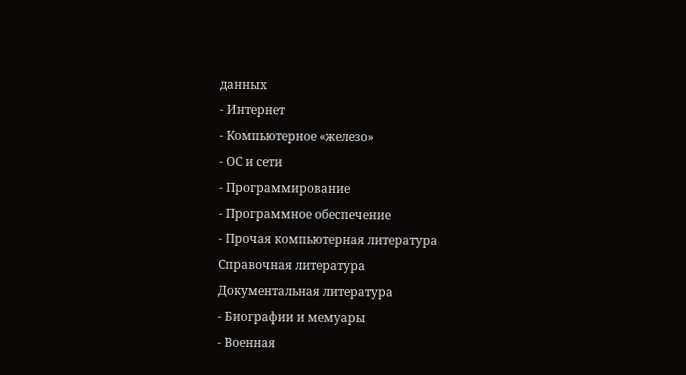данных
- Интернет
- Компьютерное «железо»
- ОС и сети
- Программирование
- Программное обеспечение
- Прочая компьютерная литература
Справочная литература
Документальная литература
- Биографии и мемуары
- Военная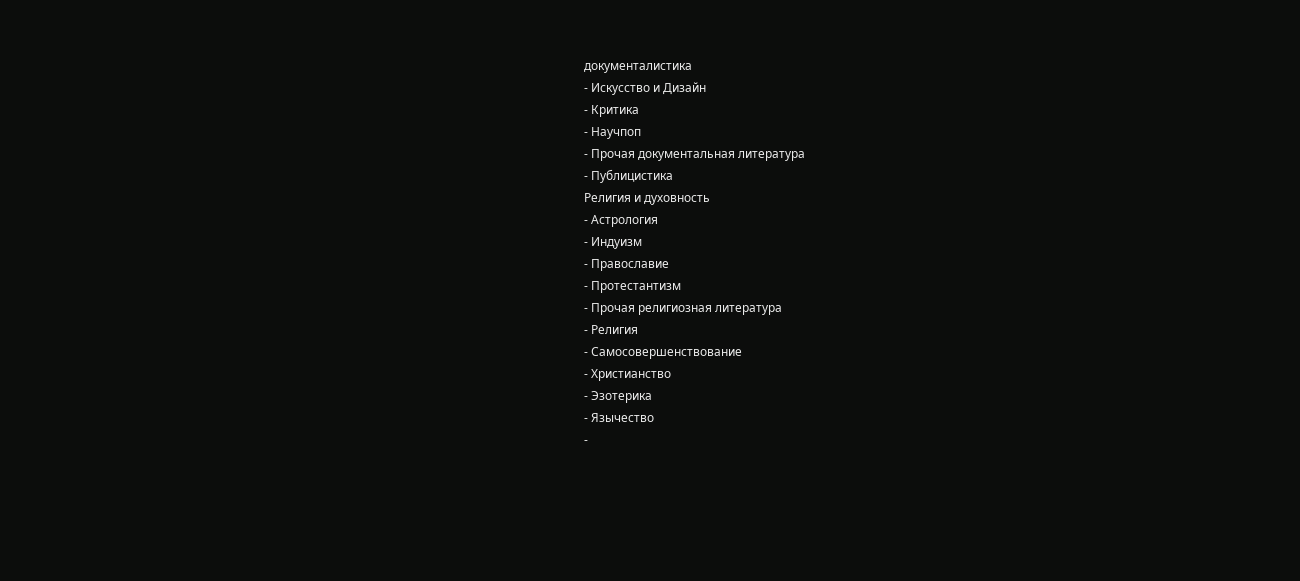документалистика
- Искусство и Дизайн
- Критика
- Научпоп
- Прочая документальная литература
- Публицистика
Религия и духовность
- Астрология
- Индуизм
- Православие
- Протестантизм
- Прочая религиозная литература
- Религия
- Самосовершенствование
- Христианство
- Эзотерика
- Язычество
-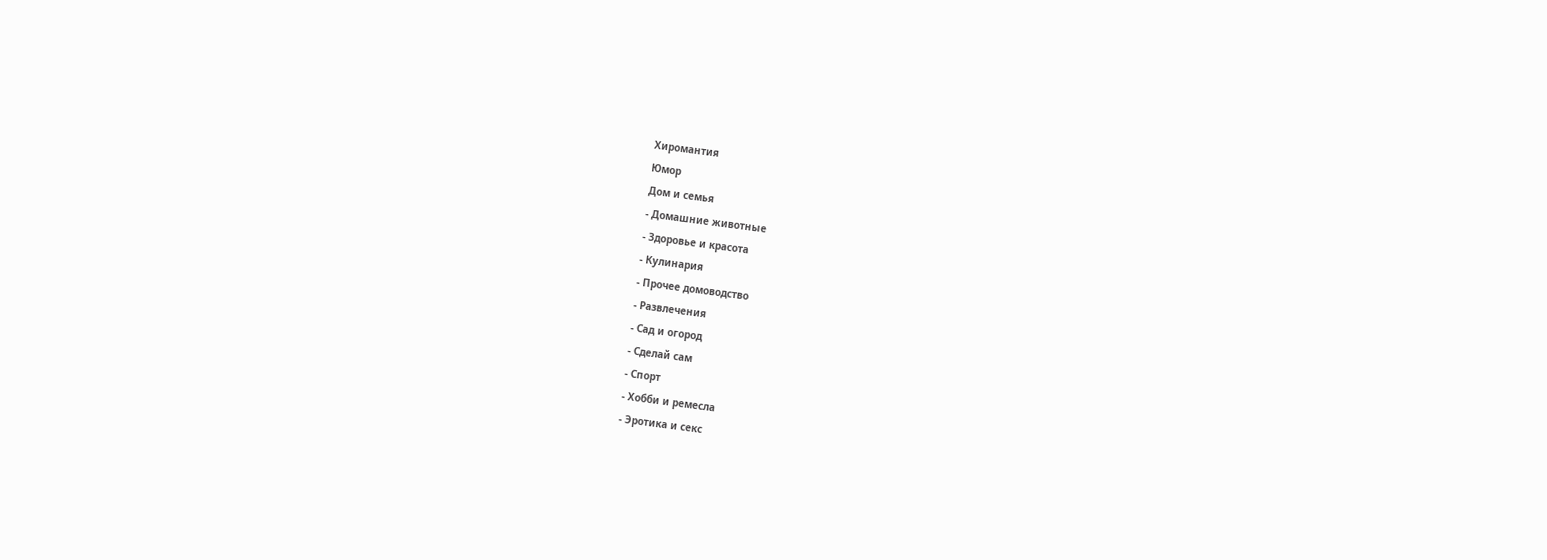Хиромантия
Юмор
Дом и семья
- Домашние животные
- Здоровье и красота
- Кулинария
- Прочее домоводство
- Развлечения
- Сад и огород
- Сделай сам
- Спорт
- Хобби и ремесла
- Эротика и секс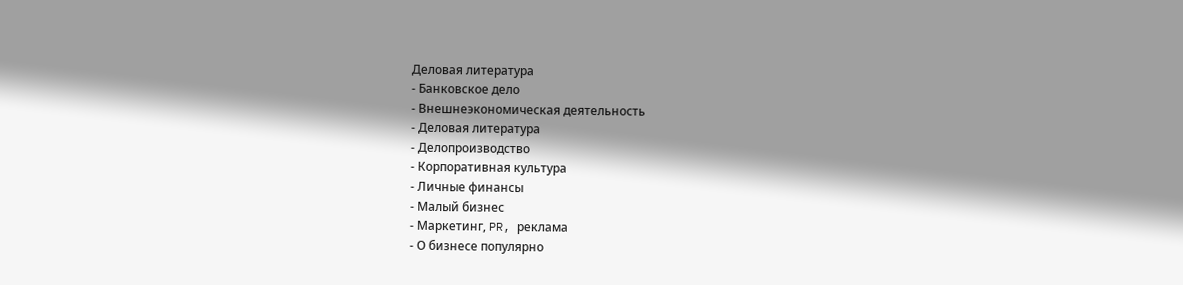Деловая литература
- Банковское дело
- Внешнеэкономическая деятельность
- Деловая литература
- Делопроизводство
- Корпоративная культура
- Личные финансы
- Малый бизнес
- Маркетинг, PR, реклама
- О бизнесе популярно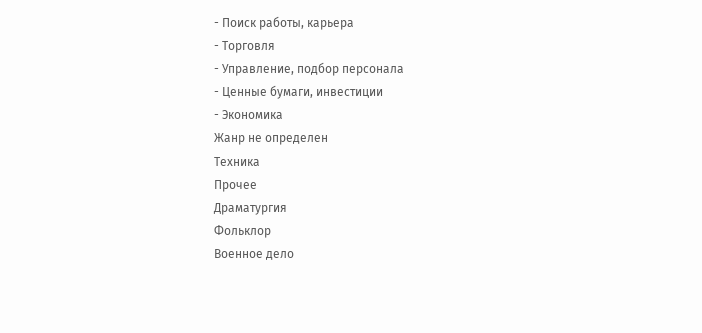- Поиск работы, карьера
- Торговля
- Управление, подбор персонала
- Ценные бумаги, инвестиции
- Экономика
Жанр не определен
Техника
Прочее
Драматургия
Фольклор
Военное дело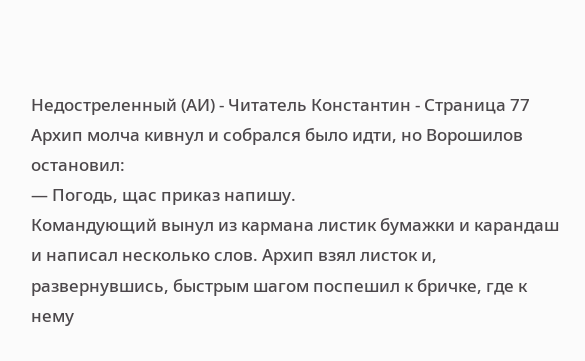Недостреленный (АИ) - Читатель Константин - Страница 77
Архип молча кивнул и собрался было идти, но Ворошилов остановил:
— Погодь, щас приказ напишу.
Командующий вынул из кармана листик бумажки и карандаш и написал несколько слов. Архип взял листок и, развернувшись, быстрым шагом поспешил к бричке, где к нему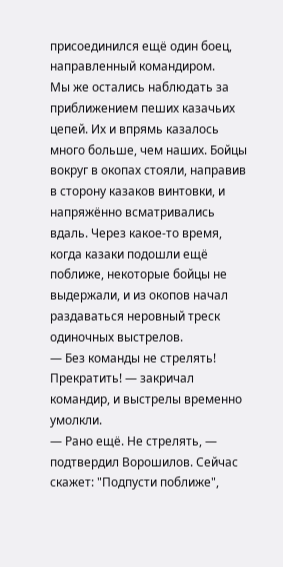присоединился ещё один боец, направленный командиром.
Мы же остались наблюдать за приближением пеших казачьих цепей. Их и впрямь казалось много больше, чем наших. Бойцы вокруг в окопах стояли, направив в сторону казаков винтовки, и напряжённо всматривались вдаль. Через какое-то время, когда казаки подошли ещё поближе, некоторые бойцы не выдержали, и из окопов начал раздаваться неровный треск одиночных выстрелов.
— Без команды не стрелять! Прекратить! — закричал командир, и выстрелы временно умолкли.
— Рано ещё. Не стрелять, — подтвердил Ворошилов. Сейчас скажет: "Подпусти поближе",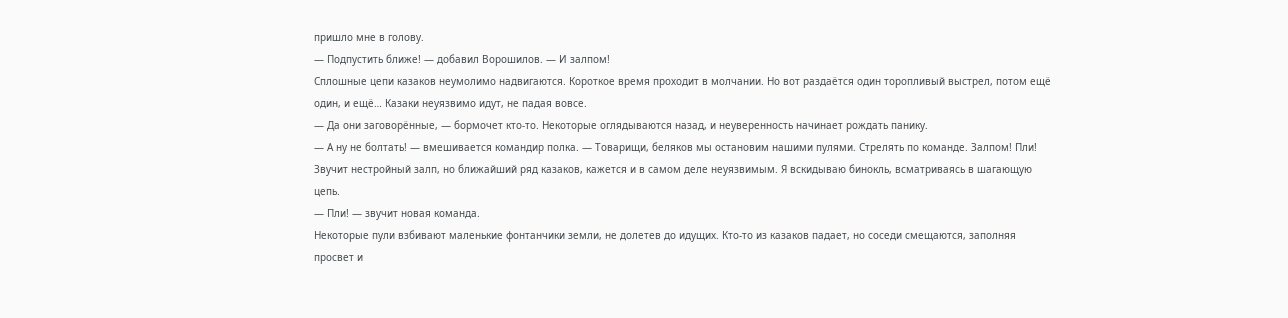пришло мне в голову.
— Подпустить ближе! — добавил Ворошилов. — И залпом!
Сплошные цепи казаков неумолимо надвигаются. Короткое время проходит в молчании. Но вот раздаётся один торопливый выстрел, потом ещё один, и ещё… Казаки неуязвимо идут, не падая вовсе.
— Да они заговорённые, — бормочет кто-то. Некоторые оглядываются назад, и неуверенность начинает рождать панику.
— А ну не болтать! — вмешивается командир полка. — Товарищи, беляков мы остановим нашими пулями. Стрелять по команде. Залпом! Пли!
Звучит нестройный залп, но ближайший ряд казаков, кажется и в самом деле неуязвимым. Я вскидываю бинокль, всматриваясь в шагающую цепь.
— Пли! — звучит новая команда.
Некоторые пули взбивают маленькие фонтанчики земли, не долетев до идущих. Кто-то из казаков падает, но соседи смещаются, заполняя просвет и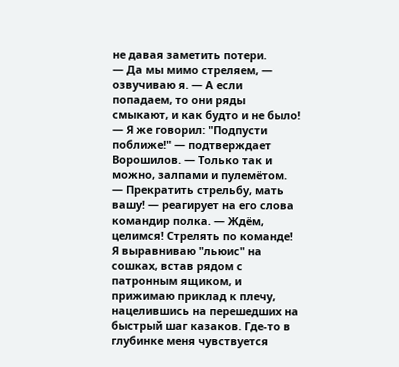не давая заметить потери.
— Да мы мимо стреляем, — озвучиваю я. — А если попадаем, то они ряды смыкают, и как будто и не было!
— Я же говорил: "Подпусти поближе!" — подтверждает Ворошилов. — Только так и можно, залпами и пулемётом.
— Прекратить стрельбу, мать вашу! — реагирует на его слова командир полка. — Ждём, целимся! Стрелять по команде!
Я выравниваю "льюис" на сошках, встав рядом с патронным ящиком, и прижимаю приклад к плечу, нацелившись на перешедших на быстрый шаг казаков. Где-то в глубинке меня чувствуется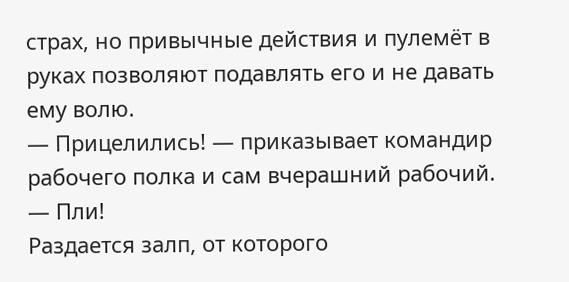страх, но привычные действия и пулемёт в руках позволяют подавлять его и не давать ему волю.
— Прицелились! — приказывает командир рабочего полка и сам вчерашний рабочий. — Пли!
Раздается залп, от которого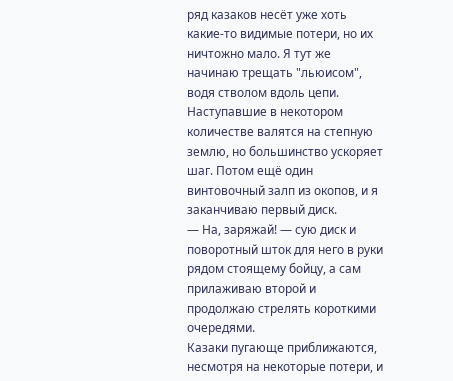ряд казаков несёт уже хоть какие-то видимые потери, но их ничтожно мало. Я тут же начинаю трещать "льюисом", водя стволом вдоль цепи. Наступавшие в некотором количестве валятся на степную землю, но большинство ускоряет шаг. Потом ещё один винтовочный залп из окопов, и я заканчиваю первый диск.
— На, заряжай! — сую диск и поворотный шток для него в руки рядом стоящему бойцу, а сам прилаживаю второй и продолжаю стрелять короткими очередями.
Казаки пугающе приближаются, несмотря на некоторые потери, и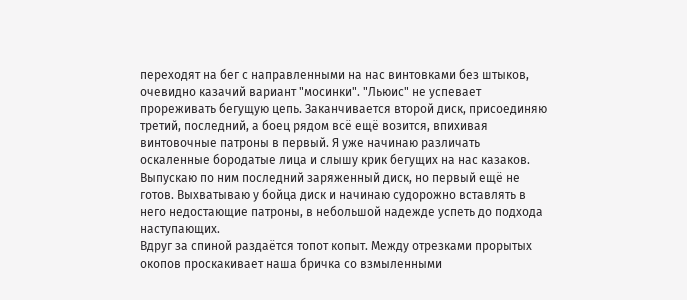переходят на бег с направленными на нас винтовками без штыков, очевидно казачий вариант "мосинки". "Льюис" не успевает прореживать бегущую цепь. Заканчивается второй диск, присоединяю третий, последний, а боец рядом всё ещё возится, впихивая винтовочные патроны в первый. Я уже начинаю различать оскаленные бородатые лица и слышу крик бегущих на нас казаков. Выпускаю по ним последний заряженный диск, но первый ещё не готов. Выхватываю у бойца диск и начинаю судорожно вставлять в него недостающие патроны, в небольшой надежде успеть до подхода наступающих.
Вдруг за спиной раздаётся топот копыт. Между отрезками прорытых окопов проскакивает наша бричка со взмыленными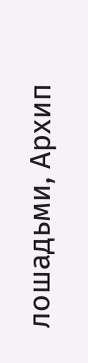лошадьми, Архип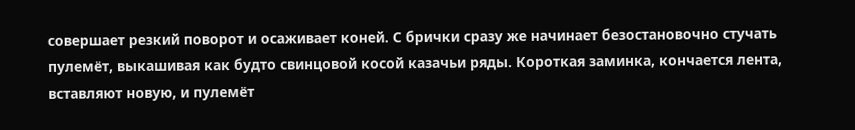совершает резкий поворот и осаживает коней. С брички сразу же начинает безостановочно стучать пулемёт, выкашивая как будто свинцовой косой казачьи ряды. Короткая заминка, кончается лента, вставляют новую, и пулемёт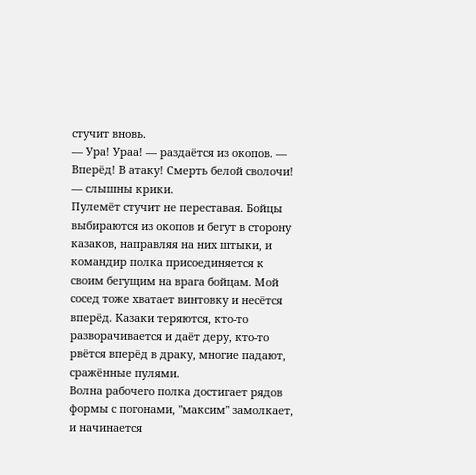стучит вновь.
— Ура! Ураа! — раздаётся из окопов. — Вперёд! В атаку! Смерть белой сволочи! — слышны крики.
Пулемёт стучит не переставая. Бойцы выбираются из окопов и бегут в сторону казаков, направляя на них штыки, и командир полка присоединяется к своим бегущим на врага бойцам. Мой сосед тоже хватает винтовку и несётся вперёд. Казаки теряются, кто-то разворачивается и даёт деру, кто-то рвётся вперёд в драку, многие падают, сражённые пулями.
Волна рабочего полка достигает рядов формы с погонами, "максим" замолкает, и начинается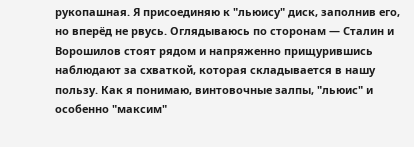рукопашная. Я присоединяю к "льюису" диск, заполнив его, но вперёд не рвусь. Оглядываюсь по сторонам — Сталин и Ворошилов стоят рядом и напряженно прищурившись наблюдают за схваткой, которая складывается в нашу пользу. Как я понимаю, винтовочные залпы, "льюис" и особенно "максим"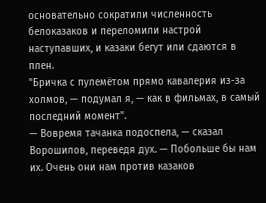основательно сократили численность белоказаков и переломили настрой наступавших, и казаки бегут или сдаются в плен.
"Бричка с пулемётом прямо кавалерия из-за холмов, — подумал я, — как в фильмах, в самый последний момент".
— Вовремя тачанка подоспела, — сказал Ворошилов, переведя дух. — Побольше бы нам их. Очень они нам против казаков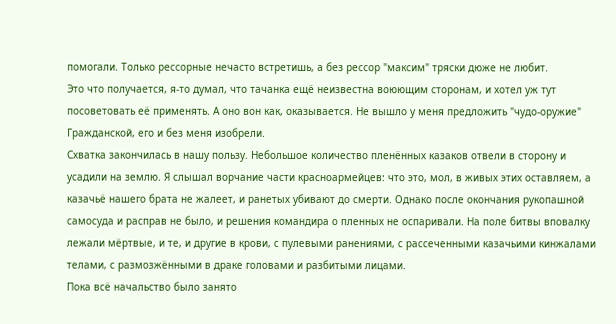помогали. Только рессорные нечасто встретишь, а без рессор "максим" тряски дюже не любит.
Это что получается, я-то думал, что тачанка ещё неизвестна воюющим сторонам, и хотел уж тут посоветовать её применять. А оно вон как, оказывается. Не вышло у меня предложить "чудо-оружие" Гражданской, его и без меня изобрели.
Схватка закончилась в нашу пользу. Небольшое количество пленённых казаков отвели в сторону и усадили на землю. Я слышал ворчание части красноармейцев: что это, мол, в живых этих оставляем, а казачьё нашего брата не жалеет, и ранетых убивают до смерти. Однако после окончания рукопашной самосуда и расправ не было, и решения командира о пленных не оспаривали. На поле битвы вповалку лежали мёртвые, и те, и другие в крови, с пулевыми ранениями, с рассеченными казачьими кинжалами телами, с размозжёнными в драке головами и разбитыми лицами.
Пока всё начальство было занято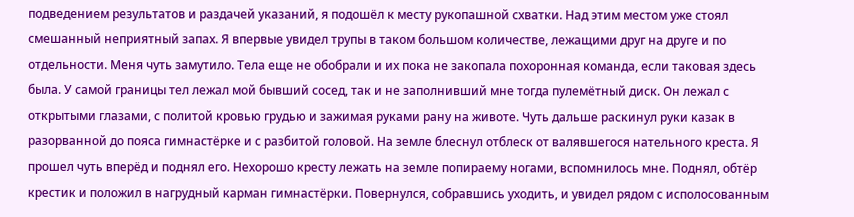подведением результатов и раздачей указаний, я подошёл к месту рукопашной схватки. Над этим местом уже стоял смешанный неприятный запах. Я впервые увидел трупы в таком большом количестве, лежащими друг на друге и по отдельности. Меня чуть замутило. Тела еще не обобрали и их пока не закопала похоронная команда, если таковая здесь была. У самой границы тел лежал мой бывший сосед, так и не заполнивший мне тогда пулемётный диск. Он лежал с открытыми глазами, с политой кровью грудью и зажимая руками рану на животе. Чуть дальше раскинул руки казак в разорванной до пояса гимнастёрке и с разбитой головой. На земле блеснул отблеск от валявшегося нательного креста. Я прошел чуть вперёд и поднял его. Нехорошо кресту лежать на земле попираему ногами, вспомнилось мне. Поднял, обтёр крестик и положил в нагрудный карман гимнастёрки. Повернулся, собравшись уходить, и увидел рядом с исполосованным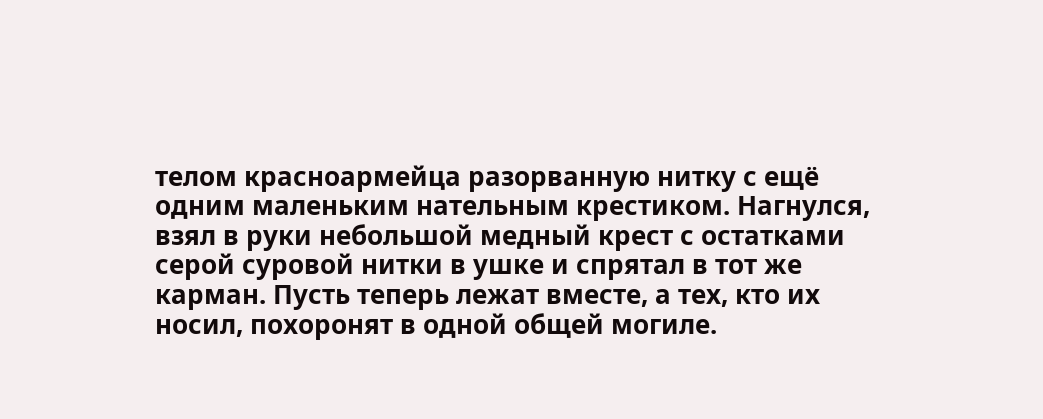телом красноармейца разорванную нитку с ещё одним маленьким нательным крестиком. Нагнулся, взял в руки небольшой медный крест с остатками серой суровой нитки в ушке и спрятал в тот же карман. Пусть теперь лежат вместе, а тех, кто их носил, похоронят в одной общей могиле.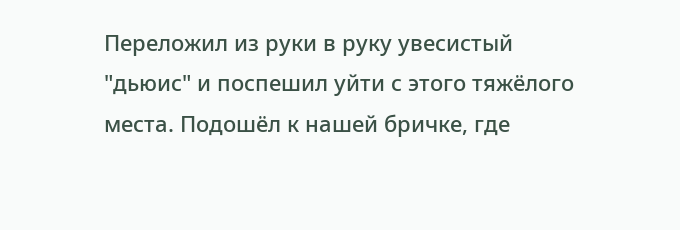Переложил из руки в руку увесистый "дьюис" и поспешил уйти с этого тяжёлого места. Подошёл к нашей бричке, где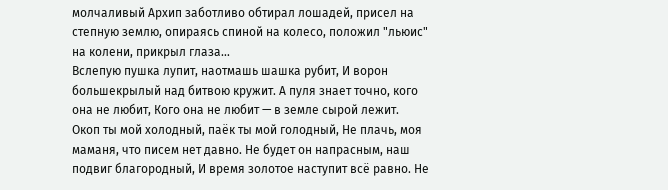молчаливый Архип заботливо обтирал лошадей, присел на степную землю, опираясь спиной на колесо, положил "льюис" на колени, прикрыл глаза…
Вслепую пушка лупит, наотмашь шашка рубит, И ворон большекрылый над битвою кружит. А пуля знает точно, кого она не любит, Кого она не любит — в земле сырой лежит. Окоп ты мой холодный, паёк ты мой голодный, Не плачь, моя маманя, что писем нет давно. Не будет он напрасным, наш подвиг благородный, И время золотое наступит всё равно. Не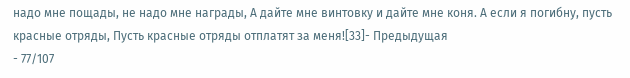надо мне пощады, не надо мне награды, А дайте мне винтовку и дайте мне коня. А если я погибну, пусть красные отряды, Пусть красные отряды отплатят за меня![33]- Предыдущая
- 77/107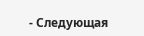- Следующая